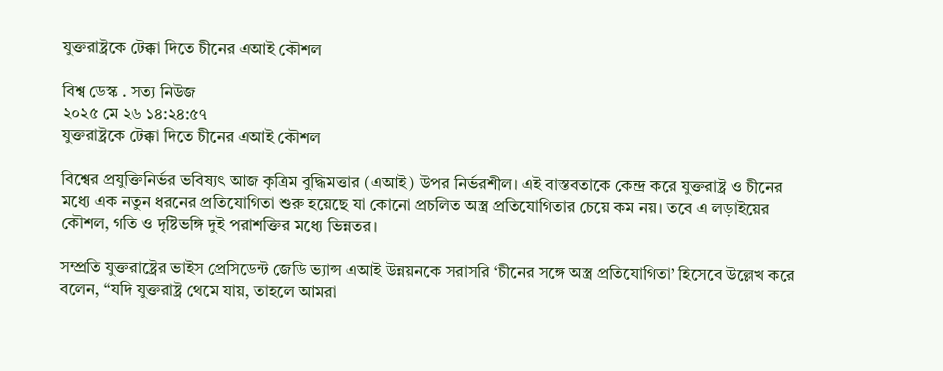যুক্তরাষ্ট্রকে টেক্কা দিতে চীনের এআই কৌশল

বিশ্ব ডেস্ক . সত্য নিউজ
২০২৫ মে ২৬ ১৪:২৪:৫৭
যুক্তরাষ্ট্রকে টেক্কা দিতে চীনের এআই কৌশল

বিশ্বের প্রযুক্তিনির্ভর ভবিষ্যৎ আজ কৃত্রিম বুদ্ধিমত্তার (এআই) উপর নির্ভরশীল। এই বাস্তবতাকে কেন্দ্র করে যুক্তরাষ্ট্র ও চীনের মধ্যে এক নতুন ধরনের প্রতিযোগিতা শুরু হয়েছে যা কোনো প্রচলিত অস্ত্র প্রতিযোগিতার চেয়ে কম নয়। তবে এ লড়াইয়ের কৌশল, গতি ও দৃষ্টিভঙ্গি দুই পরাশক্তির মধ্যে ভিন্নতর।

সম্প্রতি যুক্তরাষ্ট্রের ভাইস প্রেসিডেন্ট জেডি ভ্যান্স এআই উন্নয়নকে সরাসরি ‘চীনের সঙ্গে অস্ত্র প্রতিযোগিতা’ হিসেবে উল্লেখ করে বলেন, “যদি যুক্তরাষ্ট্র থেমে যায়, তাহলে আমরা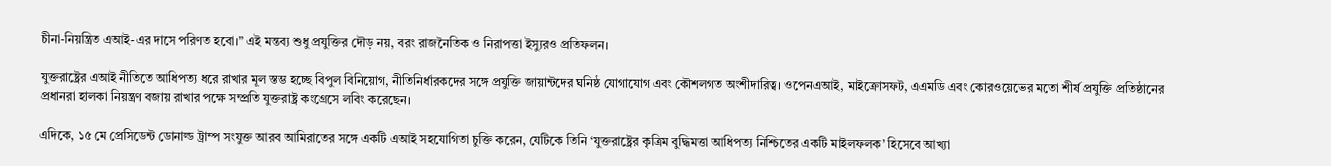চীনা-নিয়ন্ত্রিত এআই-এর দাসে পরিণত হবো।” এই মন্তব্য শুধু প্রযুক্তির দৌড় নয়, বরং রাজনৈতিক ও নিরাপত্তা ইস্যুরও প্রতিফলন।

যুক্তরাষ্ট্রের এআই নীতিতে আধিপত্য ধরে রাখার মূল স্তম্ভ হচ্ছে বিপুল বিনিয়োগ, নীতিনির্ধারকদের সঙ্গে প্রযুক্তি জায়ান্টদের ঘনিষ্ঠ যোগাযোগ এবং কৌশলগত অংশীদারিত্ব। ওপেনএআই, মাইক্রোসফট, এএমডি এবং কোরওয়েভের মতো শীর্ষ প্রযুক্তি প্রতিষ্ঠানের প্রধানরা হালকা নিয়ন্ত্রণ বজায় রাখার পক্ষে সম্প্রতি যুক্তরাষ্ট্র কংগ্রেসে লবিং করেছেন।

এদিকে, ১৫ মে প্রেসিডেন্ট ডোনাল্ড ট্রাম্প সংযুক্ত আরব আমিরাতের সঙ্গে একটি এআই সহযোগিতা চুক্তি করেন, যেটিকে তিনি ‘যুক্তরাষ্ট্রের কৃত্রিম বুদ্ধিমত্তা আধিপত্য নিশ্চিতের একটি মাইলফলক’ হিসেবে আখ্যা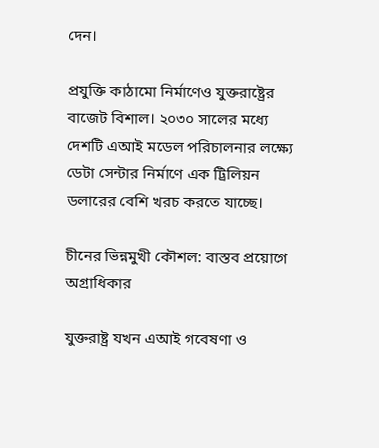দেন।

প্রযুক্তি কাঠামো নির্মাণেও যুক্তরাষ্ট্রের বাজেট বিশাল। ২০৩০ সালের মধ্যে দেশটি এআই মডেল পরিচালনার লক্ষ্যে ডেটা সেন্টার নির্মাণে এক ট্রিলিয়ন ডলারের বেশি খরচ করতে যাচ্ছে।

চীনের ভিন্নমুখী কৌশল: বাস্তব প্রয়োগে অগ্রাধিকার

যুক্তরাষ্ট্র যখন এআই গবেষণা ও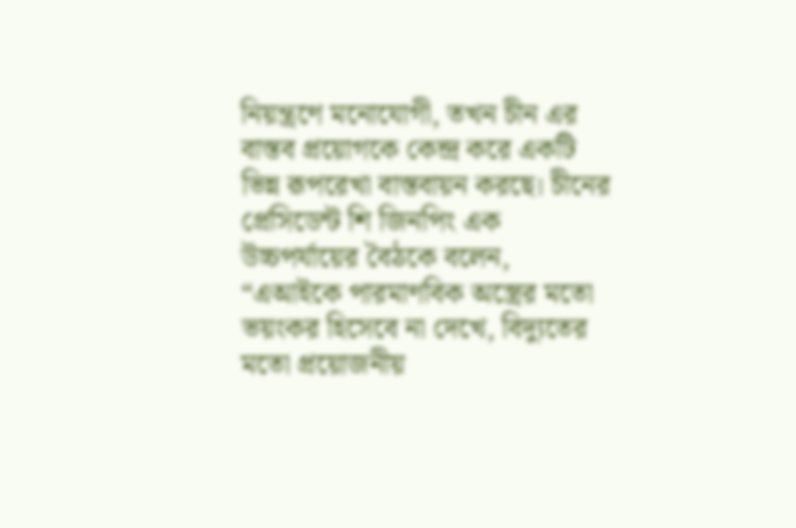নিয়ন্ত্রণে মনোযোগী, তখন চীন এর বাস্তব প্রয়োগকে কেন্দ্র করে একটি ভিন্ন রূপরেখা বাস্তবায়ন করছে। চীনের প্রেসিডেন্ট শি জিনপিং এক উচ্চপর্যায়ের বৈঠকে বলেন, “এআইকে পারমাণবিক অস্ত্রের মতো ভয়ংকর হিসেবে না দেখে, বিদ্যুতের মতো প্রয়োজনীয়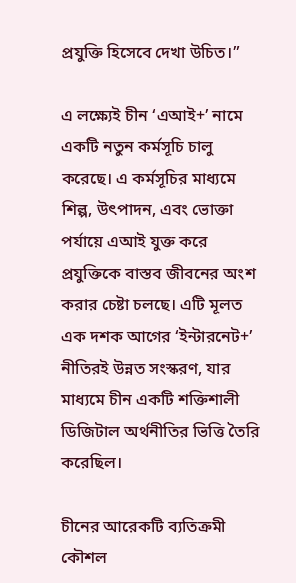প্রযুক্তি হিসেবে দেখা উচিত।”

এ লক্ষ্যেই চীন ‘এআই+’ নামে একটি নতুন কর্মসূচি চালু করেছে। এ কর্মসূচির মাধ্যমে শিল্প, উৎপাদন, এবং ভোক্তা পর্যায়ে এআই যুক্ত করে প্রযুক্তিকে বাস্তব জীবনের অংশ করার চেষ্টা চলছে। এটি মূলত এক দশক আগের ‘ইন্টারনেট+’ নীতিরই উন্নত সংস্করণ, যার মাধ্যমে চীন একটি শক্তিশালী ডিজিটাল অর্থনীতির ভিত্তি তৈরি করেছিল।

চীনের আরেকটি ব্যতিক্রমী কৌশল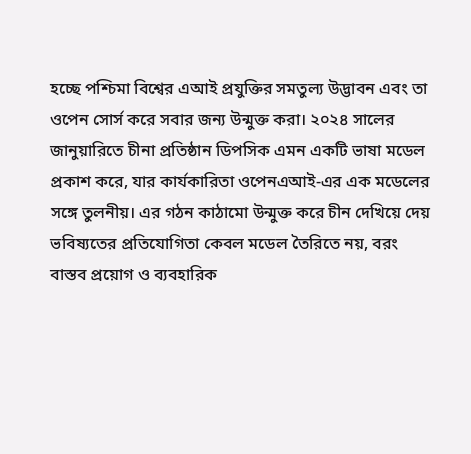হচ্ছে পশ্চিমা বিশ্বের এআই প্রযুক্তির সমতুল্য উদ্ভাবন এবং তা ওপেন সোর্স করে সবার জন্য উন্মুক্ত করা। ২০২৪ সালের জানুয়ারিতে চীনা প্রতিষ্ঠান ডিপসিক এমন একটি ভাষা মডেল প্রকাশ করে, যার কার্যকারিতা ওপেনএআই-এর এক মডেলের সঙ্গে তুলনীয়। এর গঠন কাঠামো উন্মুক্ত করে চীন দেখিয়ে দেয় ভবিষ্যতের প্রতিযোগিতা কেবল মডেল তৈরিতে নয়, বরং বাস্তব প্রয়োগ ও ব্যবহারিক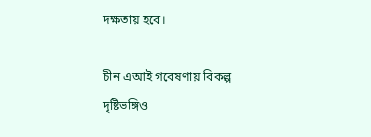দক্ষতায় হবে।

চীন এআই গবেষণায় বিকল্প দৃষ্টিভঙ্গিও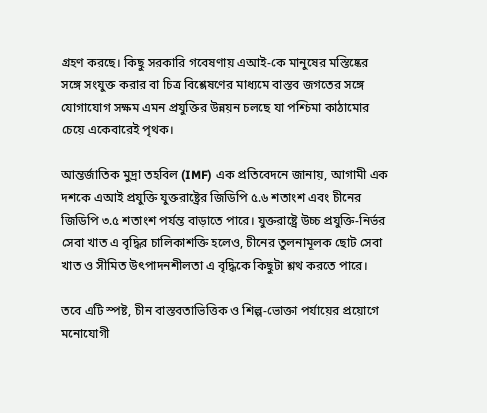গ্রহণ করছে। কিছু সরকারি গবেষণায় এআই-কে মানুষের মস্তিষ্কের সঙ্গে সংযুক্ত করার বা চিত্র বিশ্লেষণের মাধ্যমে বাস্তব জগতের সঙ্গে যোগাযোগ সক্ষম এমন প্রযুক্তির উন্নয়ন চলছে যা পশ্চিমা কাঠামোর চেয়ে একেবারেই পৃথক।

আন্তর্জাতিক মুদ্রা তহবিল (IMF) এক প্রতিবেদনে জানায়, আগামী এক দশকে এআই প্রযুক্তি যুক্তরাষ্ট্রের জিডিপি ৫.৬ শতাংশ এবং চীনের জিডিপি ৩.৫ শতাংশ পর্যন্ত বাড়াতে পারে। যুক্তরাষ্ট্রে উচ্চ প্রযুক্তি-নির্ভর সেবা খাত এ বৃদ্ধির চালিকাশক্তি হলেও, চীনের তুলনামূলক ছোট সেবা খাত ও সীমিত উৎপাদনশীলতা এ বৃদ্ধিকে কিছুটা শ্লথ করতে পারে।

তবে এটি স্পষ্ট, চীন বাস্তবতাভিত্তিক ও শিল্প-ভোক্তা পর্যায়ের প্রয়োগে মনোযোগী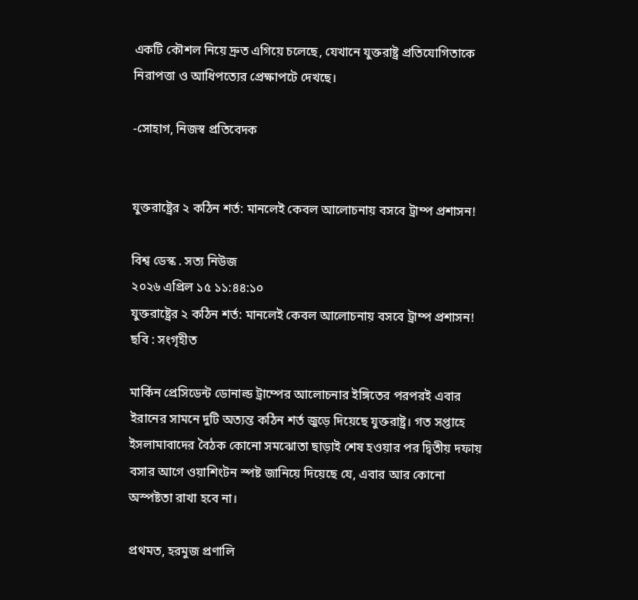একটি কৌশল নিয়ে দ্রুত এগিয়ে চলেছে, যেখানে যুক্তরাষ্ট্র প্রতিযোগিতাকে নিরাপত্তা ও আধিপত্যের প্রেক্ষাপটে দেখছে।

-সোহাগ, নিজস্ব প্রতিবেদক


যুক্তরাষ্ট্রের ২ কঠিন শর্ত: মানলেই কেবল আলোচনায় বসবে ট্রাম্প প্রশাসন!

বিশ্ব ডেস্ক . সত্য নিউজ
২০২৬ এপ্রিল ১৫ ১১:৪৪:১০
যুক্তরাষ্ট্রের ২ কঠিন শর্ত: মানলেই কেবল আলোচনায় বসবে ট্রাম্প প্রশাসন!
ছবি : সংগৃহীত

মার্কিন প্রেসিডেন্ট ডোনাল্ড ট্রাম্পের আলোচনার ইঙ্গিতের পরপরই এবার ইরানের সামনে দুটি অত্যন্ত কঠিন শর্ত জুড়ে দিয়েছে যুক্তরাষ্ট্র। গত সপ্তাহে ইসলামাবাদের বৈঠক কোনো সমঝোতা ছাড়াই শেষ হওয়ার পর দ্বিতীয় দফায় বসার আগে ওয়াশিংটন স্পষ্ট জানিয়ে দিয়েছে যে, এবার আর কোনো অস্পষ্টতা রাখা হবে না।

প্রথমত, হরমুজ প্রণালি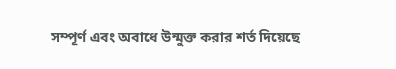সম্পূর্ণ এবং অবাধে উন্মুক্ত করার শর্ত দিয়েছে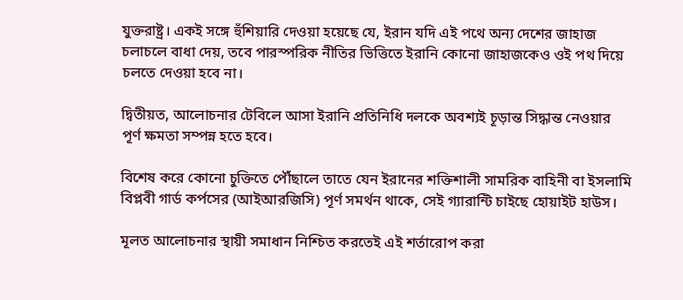যুক্তরাষ্ট্র। একই সঙ্গে হুঁশিয়ারি দেওয়া হয়েছে যে, ইরান যদি এই পথে অন্য দেশের জাহাজ চলাচলে বাধা দেয়, তবে পারস্পরিক নীতির ভিত্তিতে ইরানি কোনো জাহাজকেও ওই পথ দিয়ে চলতে দেওয়া হবে না।

দ্বিতীয়ত, আলোচনার টেবিলে আসা ইরানি প্রতিনিধি দলকে অবশ্যই চূড়ান্ত সিদ্ধান্ত নেওয়ার পূর্ণ ক্ষমতা সম্পন্ন হতে হবে।

বিশেষ করে কোনো চুক্তিতে পৌঁছালে তাতে যেন ইরানের শক্তিশালী সামরিক বাহিনী বা ইসলামি বিপ্লবী গার্ড কর্পসের (আইআরজিসি) পূর্ণ সমর্থন থাকে, সেই গ্যারান্টি চাইছে হোয়াইট হাউস।

মূলত আলোচনার স্থায়ী সমাধান নিশ্চিত করতেই এই শর্তারোপ করা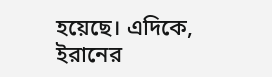হয়েছে। এদিকে, ইরানের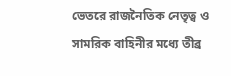ভেতরে রাজনৈতিক নেতৃত্ব ও সামরিক বাহিনীর মধ্যে তীব্র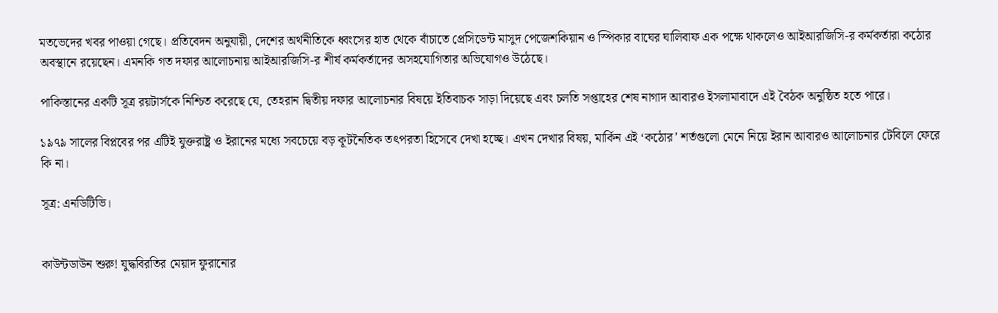মতভেদের খবর পাওয়া গেছে। প্রতিবেদন অনুযায়ী, দেশের অর্থনীতিকে ধ্বংসের হাত থেকে বাঁচাতে প্রেসিডেন্ট মাসুদ পেজেশকিয়ান ও স্পিকার বাঘের ঘালিবাফ এক পক্ষে থাকলেও আইআরজিসি-র কর্মকর্তারা কঠোর অবস্থানে রয়েছেন। এমনকি গত দফার আলোচনায় আইআরজিসি-র শীর্ষ কর্মকর্তাদের অসহযোগিতার অভিযোগও উঠেছে।

পাকিস্তানের একটি সূত্র রয়টার্সকে নিশ্চিত করেছে যে, তেহরান দ্বিতীয় দফার আলোচনার বিষয়ে ইতিবাচক সাড়া দিয়েছে এবং চলতি সপ্তাহের শেষ নাগাদ আবারও ইসলামাবাদে এই বৈঠক অনুষ্ঠিত হতে পারে।

১৯৭৯ সালের বিপ্লবের পর এটিই যুক্তরাষ্ট্র ও ইরানের মধ্যে সবচেয়ে বড় কূটনৈতিক তৎপরতা হিসেবে দেখা হচ্ছে। এখন দেখার বিষয়, মার্কিন এই ‘কঠোর’ শর্তগুলো মেনে নিয়ে ইরান আবারও আলোচনার টেবিলে ফেরে কি না।

সূত্র: এনডিটিভি।


কাউন্টডাউন শুরু! যুদ্ধবিরতির মেয়াদ ফুরানোর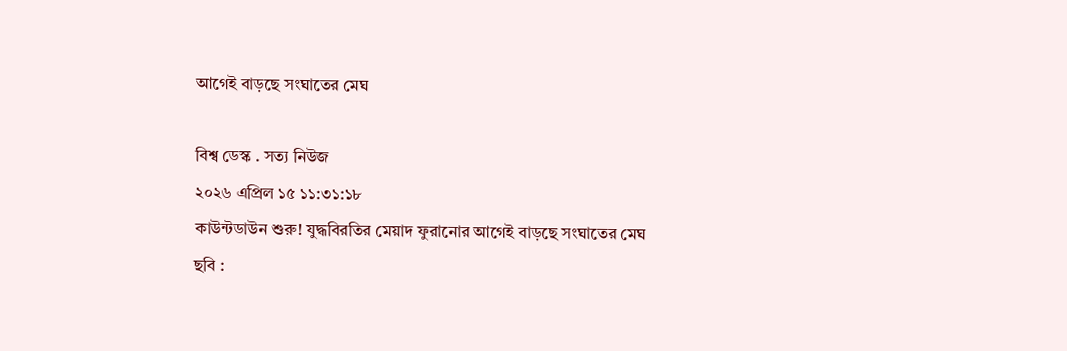আগেই বাড়ছে সংঘাতের মেঘ

বিশ্ব ডেস্ক . সত্য নিউজ
২০২৬ এপ্রিল ১৫ ১১:৩১:১৮
কাউন্টডাউন শুরু! যুদ্ধবিরতির মেয়াদ ফুরানোর আগেই বাড়ছে সংঘাতের মেঘ
ছবি :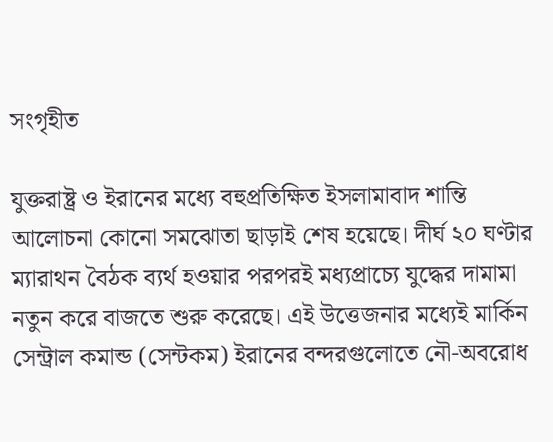সংগৃহীত

যুক্তরাষ্ট্র ও ইরানের মধ্যে বহুপ্রতিক্ষিত ইসলামাবাদ শান্তি আলোচনা কোনো সমঝোতা ছাড়াই শেষ হয়েছে। দীর্ঘ ২০ ঘণ্টার ম্যারাথন বৈঠক ব্যর্থ হওয়ার পরপরই মধ্যপ্রাচ্যে যুদ্ধের দামামা নতুন করে বাজতে শুরু করেছে। এই উত্তেজনার মধ্যেই মার্কিন সেন্ট্রাল কমান্ড (সেন্টকম) ইরানের বন্দরগুলোতে নৌ-অবরোধ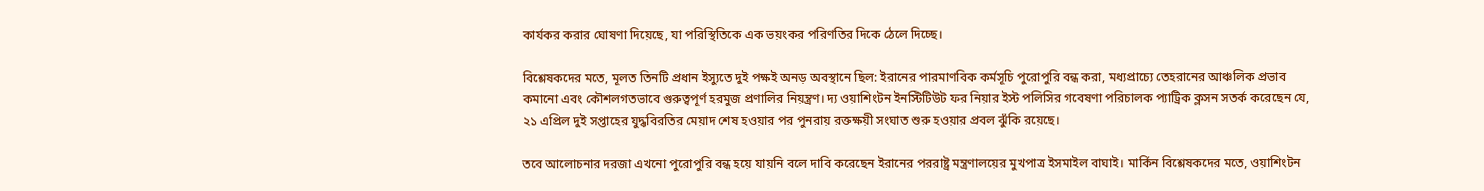কার্যকর করার ঘোষণা দিয়েছে, যা পরিস্থিতিকে এক ভয়ংকর পরিণতির দিকে ঠেলে দিচ্ছে।

বিশ্লেষকদের মতে, মূলত তিনটি প্রধান ইস্যুতে দুই পক্ষই অনড় অবস্থানে ছিল: ইরানের পারমাণবিক কর্মসূচি পুরোপুরি বন্ধ করা, মধ্যপ্রাচ্যে তেহরানের আঞ্চলিক প্রভাব কমানো এবং কৌশলগতভাবে গুরুত্বপূর্ণ হরমুজ প্রণালির নিয়ন্ত্রণ। দ্য ওয়াশিংটন ইনস্টিটিউট ফর নিয়ার ইস্ট পলিসির গবেষণা পরিচালক প্যাট্রিক ক্লসন সতর্ক করেছেন যে, ২১ এপ্রিল দুই সপ্তাহের যুদ্ধবিরতির মেয়াদ শেষ হওয়ার পর পুনরায় রক্তক্ষয়ী সংঘাত শুরু হওয়ার প্রবল ঝুঁকি রয়েছে।

তবে আলোচনার দরজা এখনো পুরোপুরি বন্ধ হয়ে যায়নি বলে দাবি করেছেন ইরানের পররাষ্ট্র মন্ত্রণালয়ের মুখপাত্র ইসমাইল বাঘাই। মার্কিন বিশ্লেষকদের মতে, ওয়াশিংটন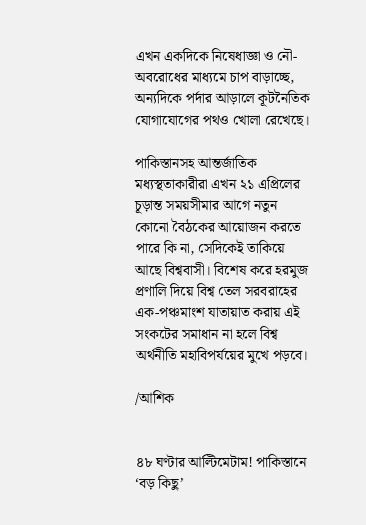এখন একদিকে নিষেধাজ্ঞা ও নৌ-অবরোধের মাধ্যমে চাপ বাড়াচ্ছে, অন্যদিকে পর্দার আড়ালে কূটনৈতিক যোগাযোগের পথও খোলা রেখেছে।

পাকিস্তানসহ আন্তর্জাতিক মধ্যস্থতাকারীরা এখন ২১ এপ্রিলের চূড়ান্ত সময়সীমার আগে নতুন কোনো বৈঠকের আয়োজন করতে পারে কি না, সেদিকেই তাকিয়ে আছে বিশ্ববাসী। বিশেষ করে হরমুজ প্রণালি দিয়ে বিশ্ব তেল সরবরাহের এক-পঞ্চমাংশ যাতায়াত করায় এই সংকটের সমাধান না হলে বিশ্ব অর্থনীতি মহাবিপর্যয়ের মুখে পড়বে।

/আশিক


৪৮ ঘণ্টার আল্টিমেটাম! পাকিস্তানে ‘বড় কিছু’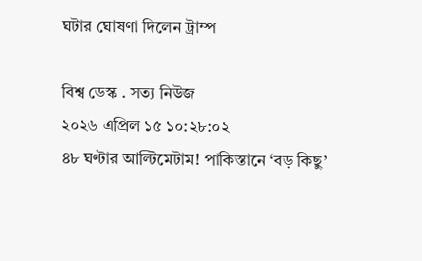ঘটার ঘোষণা দিলেন ট্রাম্প

বিশ্ব ডেস্ক . সত্য নিউজ
২০২৬ এপ্রিল ১৫ ১০:২৮:০২
৪৮ ঘণ্টার আল্টিমেটাম! পাকিস্তানে ‘বড় কিছু’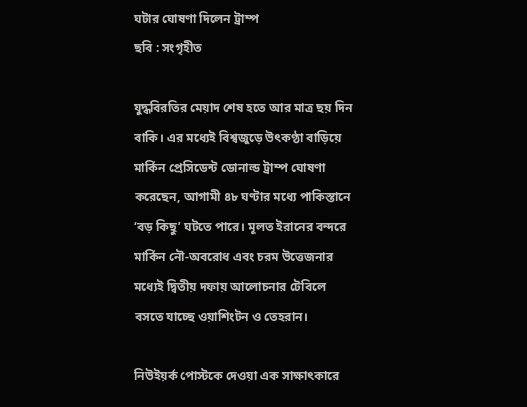ঘটার ঘোষণা দিলেন ট্রাম্প
ছবি : সংগৃহীত

যুদ্ধবিরতির মেয়াদ শেষ হতে আর মাত্র ছয় দিন বাকি। এর মধ্যেই বিশ্বজুড়ে উৎকণ্ঠা বাড়িয়ে মার্কিন প্রেসিডেন্ট ডোনাল্ড ট্রাম্প ঘোষণা করেছেন, আগামী ৪৮ ঘণ্টার মধ্যে পাকিস্তানে ‘বড় কিছু’ ঘটতে পারে। মূলত ইরানের বন্দরে মার্কিন নৌ-অবরোধ এবং চরম উত্তেজনার মধ্যেই দ্বিতীয় দফায় আলোচনার টেবিলে বসতে যাচ্ছে ওয়াশিংটন ও তেহরান।

নিউইয়র্ক পোস্টকে দেওয়া এক সাক্ষাৎকারে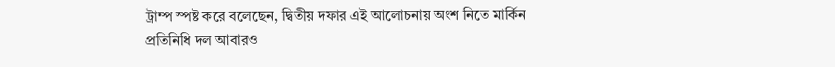ট্রাম্প স্পষ্ট করে বলেছেন, দ্বিতীয় দফার এই আলোচনায় অংশ নিতে মার্কিন প্রতিনিধি দল আবারও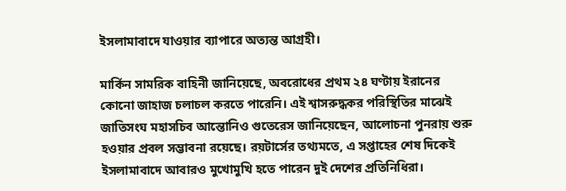ইসলামাবাদে যাওয়ার ব্যাপারে অত্যন্ত আগ্রহী।

মার্কিন সামরিক বাহিনী জানিয়েছে, অবরোধের প্রথম ২৪ ঘণ্টায় ইরানের কোনো জাহাজ চলাচল করতে পারেনি। এই শ্বাসরুদ্ধকর পরিস্থিতির মাঝেই জাতিসংঘ মহাসচিব আন্তোনিও গুতেরেস জানিয়েছেন, আলোচনা পুনরায় শুরু হওয়ার প্রবল সম্ভাবনা রয়েছে। রয়টার্সের তথ্যমতে, এ সপ্তাহের শেষ দিকেই ইসলামাবাদে আবারও মুখোমুখি হতে পারেন দুই দেশের প্রতিনিধিরা।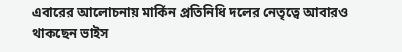এবারের আলোচনায় মার্কিন প্রতিনিধি দলের নেতৃত্বে আবারও থাকছেন ভাইস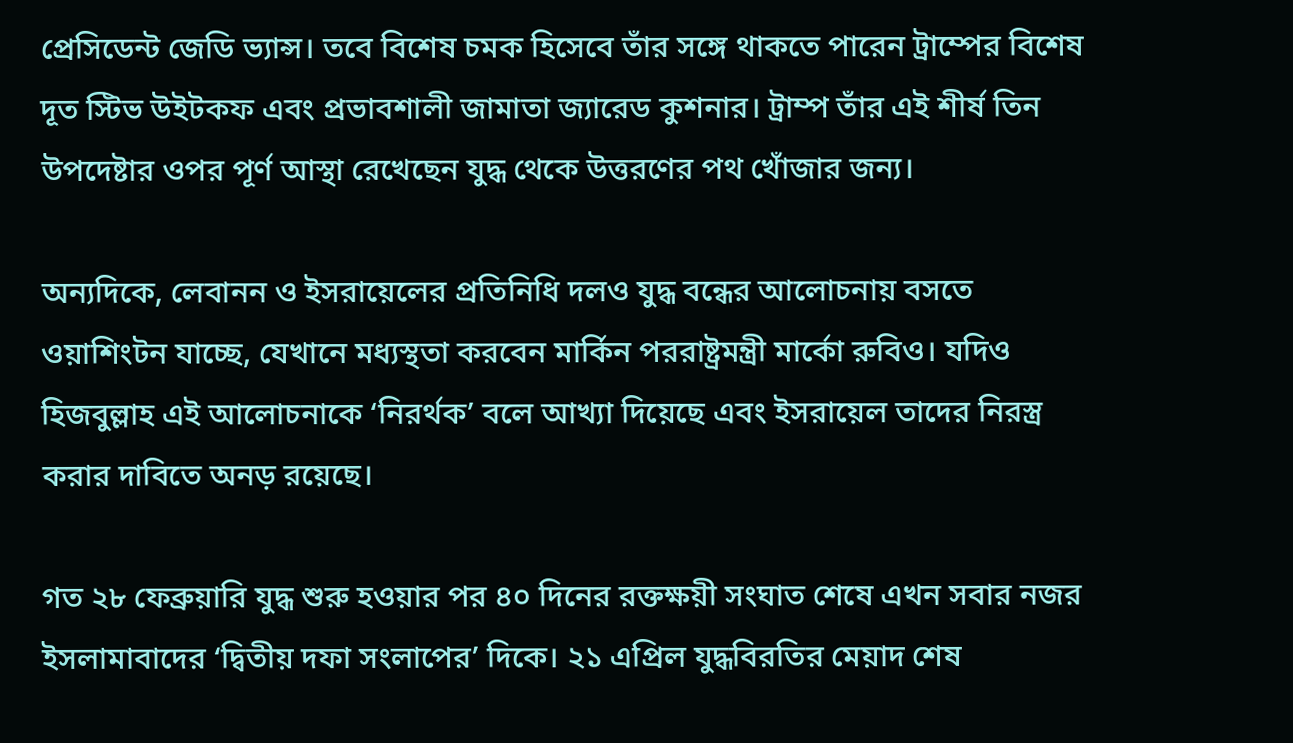প্রেসিডেন্ট জেডি ভ্যান্স। তবে বিশেষ চমক হিসেবে তাঁর সঙ্গে থাকতে পারেন ট্রাম্পের বিশেষ দূত স্টিভ উইটকফ এবং প্রভাবশালী জামাতা জ্যারেড কুশনার। ট্রাম্প তাঁর এই শীর্ষ তিন উপদেষ্টার ওপর পূর্ণ আস্থা রেখেছেন যুদ্ধ থেকে উত্তরণের পথ খোঁজার জন্য।

অন্যদিকে, লেবানন ও ইসরায়েলের প্রতিনিধি দলও যুদ্ধ বন্ধের আলোচনায় বসতে ওয়াশিংটন যাচ্ছে, যেখানে মধ্যস্থতা করবেন মার্কিন পররাষ্ট্রমন্ত্রী মার্কো রুবিও। যদিও হিজবুল্লাহ এই আলোচনাকে ‘নিরর্থক’ বলে আখ্যা দিয়েছে এবং ইসরায়েল তাদের নিরস্ত্র করার দাবিতে অনড় রয়েছে।

গত ২৮ ফেব্রুয়ারি যুদ্ধ শুরু হওয়ার পর ৪০ দিনের রক্তক্ষয়ী সংঘাত শেষে এখন সবার নজর ইসলামাবাদের ‘দ্বিতীয় দফা সংলাপের’ দিকে। ২১ এপ্রিল যুদ্ধবিরতির মেয়াদ শেষ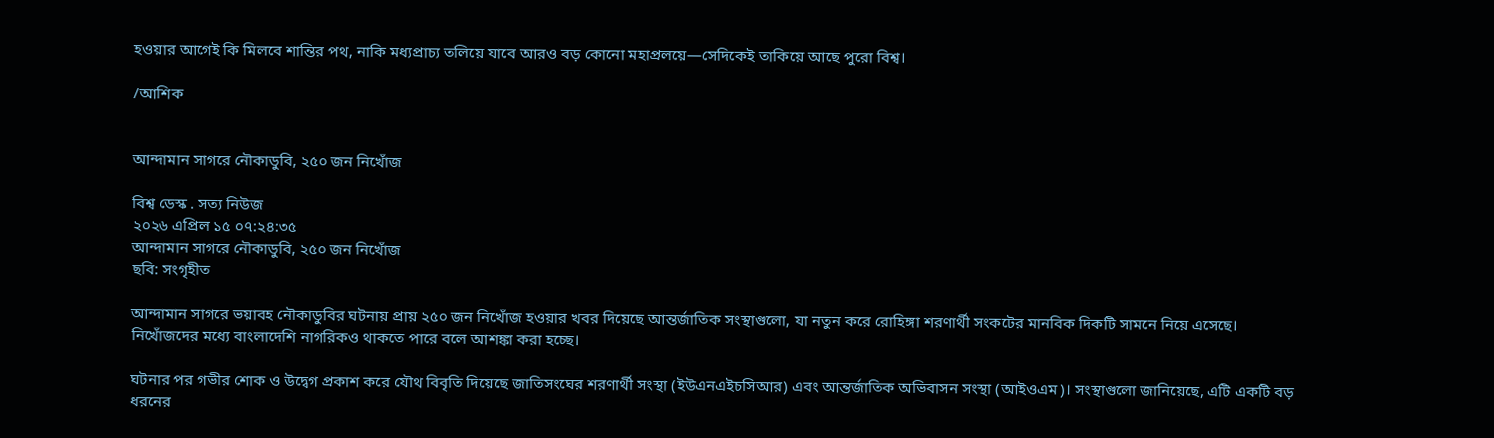হওয়ার আগেই কি মিলবে শান্তির পথ, নাকি মধ্যপ্রাচ্য তলিয়ে যাবে আরও বড় কোনো মহাপ্রলয়ে—সেদিকেই তাকিয়ে আছে পুরো বিশ্ব।

/আশিক


আন্দামান সাগরে নৌকাডুবি, ২৫০ জন নিখোঁজ

বিশ্ব ডেস্ক . সত্য নিউজ
২০২৬ এপ্রিল ১৫ ০৭:২৪:৩৫
আন্দামান সাগরে নৌকাডুবি, ২৫০ জন নিখোঁজ
ছবি: সংগৃহীত

আন্দামান সাগরে ভয়াবহ নৌকাডুবির ঘটনায় প্রায় ২৫০ জন নিখোঁজ হওয়ার খবর দিয়েছে আন্তর্জাতিক সংস্থাগুলো, যা নতুন করে রোহিঙ্গা শরণার্থী সংকটের মানবিক দিকটি সামনে নিয়ে এসেছে। নিখোঁজদের মধ্যে বাংলাদেশি নাগরিকও থাকতে পারে বলে আশঙ্কা করা হচ্ছে।

ঘটনার পর গভীর শোক ও উদ্বেগ প্রকাশ করে যৌথ বিবৃতি দিয়েছে জাতিসংঘের শরণার্থী সংস্থা (ইউএনএইচসিআর) এবং আন্তর্জাতিক অভিবাসন সংস্থা (আইওএম)। সংস্থাগুলো জানিয়েছে, এটি একটি বড় ধরনের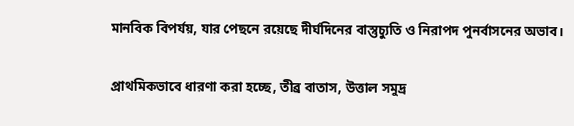মানবিক বিপর্যয়, যার পেছনে রয়েছে দীর্ঘদিনের বাস্তুচ্যুতি ও নিরাপদ পুনর্বাসনের অভাব।

প্রাথমিকভাবে ধারণা করা হচ্ছে, তীব্র বাতাস, উত্তাল সমুদ্র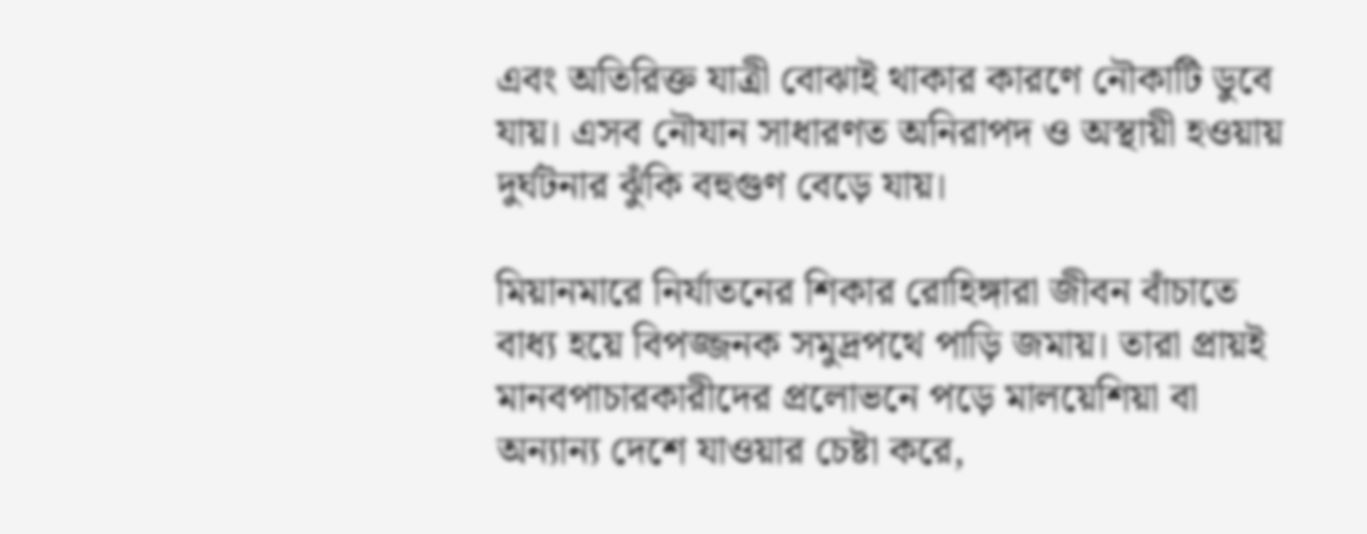এবং অতিরিক্ত যাত্রী বোঝাই থাকার কারণে নৌকাটি ডুবে যায়। এসব নৌযান সাধারণত অনিরাপদ ও অস্থায়ী হওয়ায় দুর্ঘটনার ঝুঁকি বহুগুণ বেড়ে যায়।

মিয়ানমারে নির্যাতনের শিকার রোহিঙ্গারা জীবন বাঁচাতে বাধ্য হয়ে বিপজ্জনক সমুদ্রপথে পাড়ি জমায়। তারা প্রায়ই মানবপাচারকারীদের প্রলোভনে পড়ে মালয়েশিয়া বা অন্যান্য দেশে যাওয়ার চেষ্টা করে,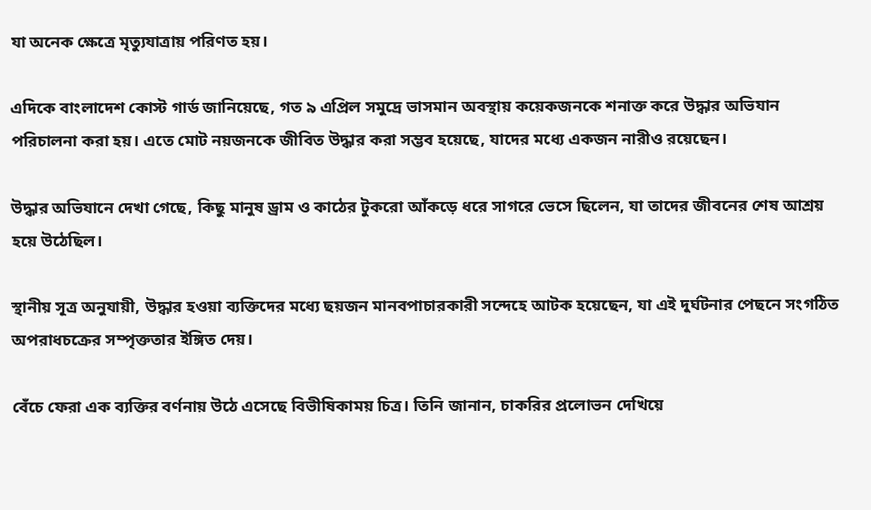যা অনেক ক্ষেত্রে মৃত্যুযাত্রায় পরিণত হয়।

এদিকে বাংলাদেশ কোস্ট গার্ড জানিয়েছে, গত ৯ এপ্রিল সমুদ্রে ভাসমান অবস্থায় কয়েকজনকে শনাক্ত করে উদ্ধার অভিযান পরিচালনা করা হয়। এতে মোট নয়জনকে জীবিত উদ্ধার করা সম্ভব হয়েছে, যাদের মধ্যে একজন নারীও রয়েছেন।

উদ্ধার অভিযানে দেখা গেছে, কিছু মানুষ ড্রাম ও কাঠের টুকরো আঁকড়ে ধরে সাগরে ভেসে ছিলেন, যা তাদের জীবনের শেষ আশ্রয় হয়ে উঠেছিল।

স্থানীয় সূত্র অনুযায়ী, উদ্ধার হওয়া ব্যক্তিদের মধ্যে ছয়জন মানবপাচারকারী সন্দেহে আটক হয়েছেন, যা এই দুর্ঘটনার পেছনে সংগঠিত অপরাধচক্রের সম্পৃক্ততার ইঙ্গিত দেয়।

বেঁচে ফেরা এক ব্যক্তির বর্ণনায় উঠে এসেছে বিভীষিকাময় চিত্র। তিনি জানান, চাকরির প্রলোভন দেখিয়ে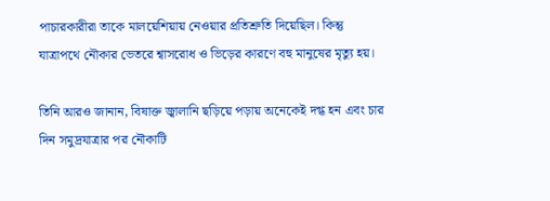পাচারকারীরা তাকে মালয়েশিয়ায় নেওয়ার প্রতিশ্রুতি দিয়েছিল। কিন্তু যাত্রাপথে নৌকার ভেতরে শ্বাসরোধ ও ভিড়ের কারণে বহু মানুষের মৃত্যু হয়।

তিনি আরও জানান, বিষাক্ত জ্বালানি ছড়িয়ে পড়ায় অনেকেই দগ্ধ হন এবং চার দিন সমুদ্রযাত্রার পর নৌকাটি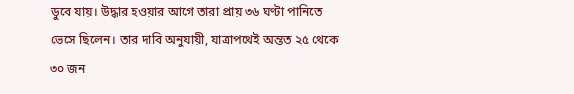ডুবে যায়। উদ্ধার হওয়ার আগে তারা প্রায় ৩৬ ঘণ্টা পানিতে ভেসে ছিলেন। তার দাবি অনুযায়ী, যাত্রাপথেই অন্তত ২৫ থেকে ৩০ জন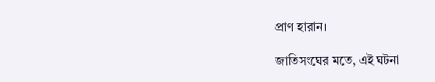প্রাণ হারান।

জাতিসংঘের মতে, এই ঘটনা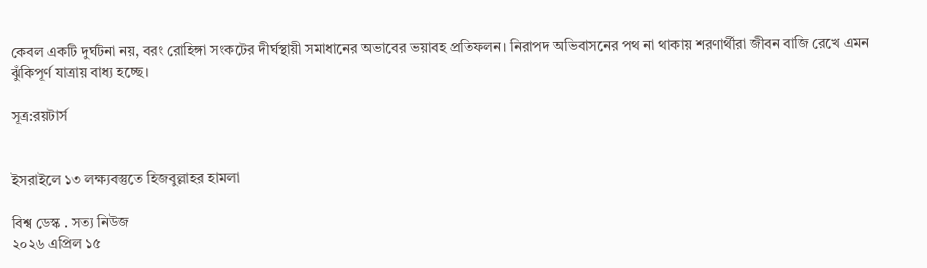কেবল একটি দুর্ঘটনা নয়, বরং রোহিঙ্গা সংকটের দীর্ঘস্থায়ী সমাধানের অভাবের ভয়াবহ প্রতিফলন। নিরাপদ অভিবাসনের পথ না থাকায় শরণার্থীরা জীবন বাজি রেখে এমন ঝুঁকিপূর্ণ যাত্রায় বাধ্য হচ্ছে।

সূত্র:রয়টার্স


ইসরাইলে ১৩ লক্ষ্যবস্তুতে হিজবুল্লাহর হামলা

বিশ্ব ডেস্ক . সত্য নিউজ
২০২৬ এপ্রিল ১৫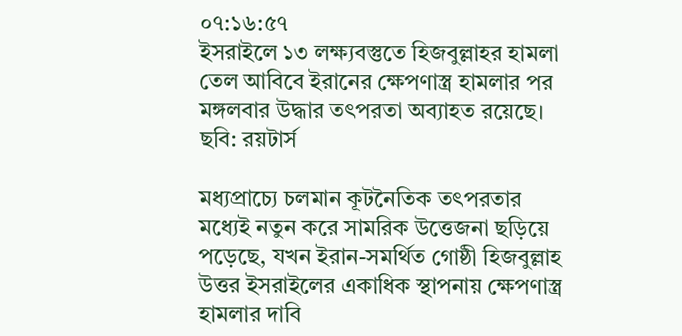০৭:১৬:৫৭
ইসরাইলে ১৩ লক্ষ্যবস্তুতে হিজবুল্লাহর হামলা
তেল আবিবে ইরানের ক্ষেপণাস্ত্র হামলার পর মঙ্গলবার উদ্ধার তৎপরতা অব্যাহত রয়েছে। ছবি: রয়টার্স

মধ্যপ্রাচ্যে চলমান কূটনৈতিক তৎপরতার মধ্যেই নতুন করে সামরিক উত্তেজনা ছড়িয়ে পড়েছে, যখন ইরান-সমর্থিত গোষ্ঠী হিজবুল্লাহ উত্তর ইসরাইলের একাধিক স্থাপনায় ক্ষেপণাস্ত্র হামলার দাবি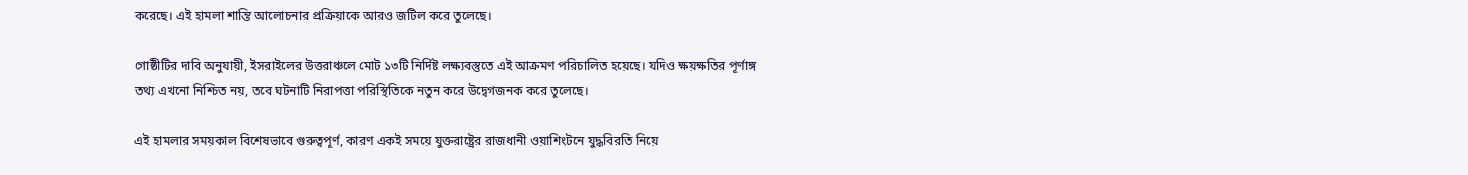করেছে। এই হামলা শান্তি আলোচনার প্রক্রিয়াকে আরও জটিল করে তুলেছে।

গোষ্ঠীটির দাবি অনুযায়ী, ইসরাইলের উত্তরাঞ্চলে মোট ১৩টি নির্দিষ্ট লক্ষ্যবস্তুতে এই আক্রমণ পরিচালিত হয়েছে। যদিও ক্ষয়ক্ষতির পূর্ণাঙ্গ তথ্য এখনো নিশ্চিত নয়, তবে ঘটনাটি নিরাপত্তা পরিস্থিতিকে নতুন করে উদ্বেগজনক করে তুলেছে।

এই হামলার সময়কাল বিশেষভাবে গুরুত্বপূর্ণ, কারণ একই সময়ে যুক্তরাষ্ট্রের রাজধানী ওয়াশিংটনে যুদ্ধবিরতি নিয়ে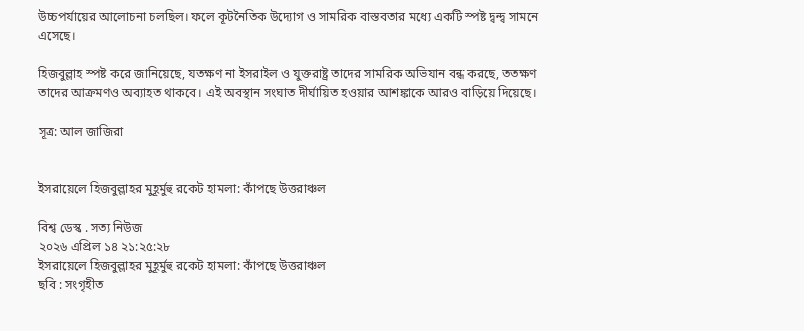উচ্চপর্যায়ের আলোচনা চলছিল। ফলে কূটনৈতিক উদ্যোগ ও সামরিক বাস্তবতার মধ্যে একটি স্পষ্ট দ্বন্দ্ব সামনে এসেছে।

হিজবুল্লাহ স্পষ্ট করে জানিয়েছে, যতক্ষণ না ইসরাইল ও যুক্তরাষ্ট্র তাদের সামরিক অভিযান বন্ধ করছে, ততক্ষণ তাদের আক্রমণও অব্যাহত থাকবে। এই অবস্থান সংঘাত দীর্ঘায়িত হওয়ার আশঙ্কাকে আরও বাড়িয়ে দিয়েছে।

সূত্র: আল জাজিরা


ইসরায়েলে হিজবুল্লাহর মুহূর্মুহু রকেট হামলা: কাঁপছে উত্তরাঞ্চল

বিশ্ব ডেস্ক . সত্য নিউজ
২০২৬ এপ্রিল ১৪ ২১:২৫:২৮
ইসরায়েলে হিজবুল্লাহর মুহূর্মুহু রকেট হামলা: কাঁপছে উত্তরাঞ্চল
ছবি : সংগৃহীত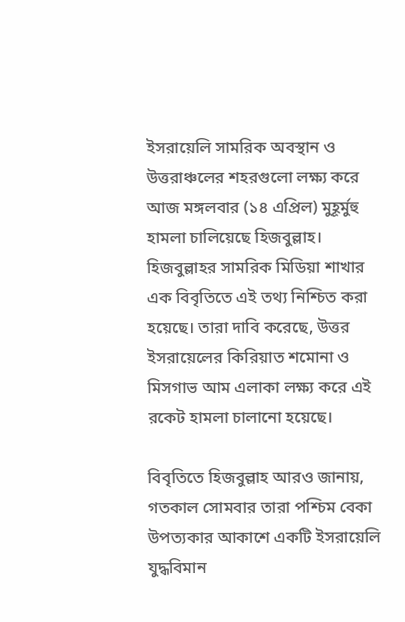ইসরায়েলি সামরিক অবস্থান ও উত্তরাঞ্চলের শহরগুলো লক্ষ্য করে আজ মঙ্গলবার (১৪ এপ্রিল) মুহূর্মুহু হামলা চালিয়েছে হিজবুল্লাহ। হিজবুল্লাহর সামরিক মিডিয়া শাখার এক বিবৃতিতে এই তথ্য নিশ্চিত করা হয়েছে। তারা দাবি করেছে, উত্তর ইসরায়েলের কিরিয়াত শমোনা ও মিসগাভ আম এলাকা লক্ষ্য করে এই রকেট হামলা চালানো হয়েছে।

বিবৃতিতে হিজবুল্লাহ আরও জানায়, গতকাল সোমবার তারা পশ্চিম বেকা উপত্যকার আকাশে একটি ইসরায়েলি যুদ্ধবিমান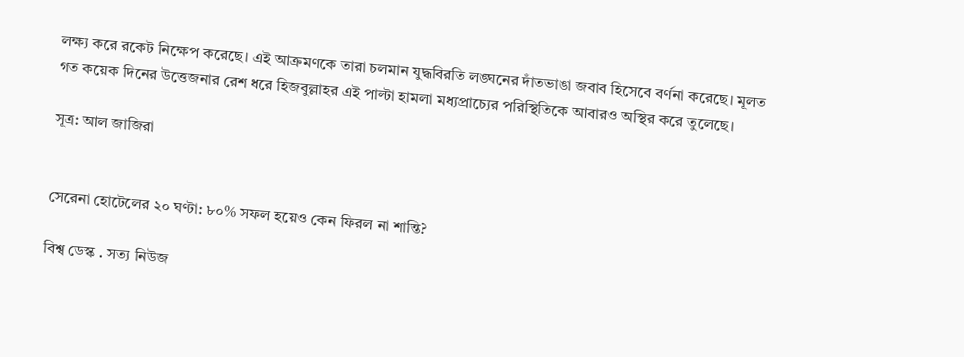লক্ষ্য করে রকেট নিক্ষেপ করেছে। এই আক্রমণকে তারা চলমান যুদ্ধবিরতি লঙ্ঘনের দাঁতভাঙা জবাব হিসেবে বর্ণনা করেছে। মূলত গত কয়েক দিনের উত্তেজনার রেশ ধরে হিজবুল্লাহর এই পাল্টা হামলা মধ্যপ্রাচ্যের পরিস্থিতিকে আবারও অস্থির করে তুলেছে।

সূত্র: আল জাজিরা


সেরেনা হোটেলের ২০ ঘণ্টা: ৮০% সফল হয়েও কেন ফিরল না শান্তি?

বিশ্ব ডেস্ক . সত্য নিউজ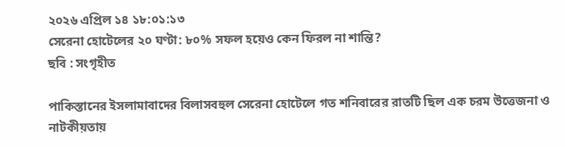২০২৬ এপ্রিল ১৪ ১৮:০১:১৩
সেরেনা হোটেলের ২০ ঘণ্টা: ৮০% সফল হয়েও কেন ফিরল না শান্তি?
ছবি : সংগৃহীত

পাকিস্তানের ইসলামাবাদের বিলাসবহুল সেরেনা হোটেলে গত শনিবারের রাতটি ছিল এক চরম উত্তেজনা ও নাটকীয়তায়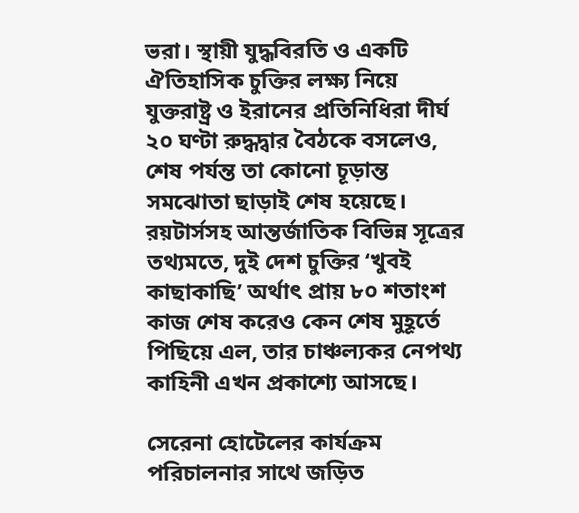ভরা। স্থায়ী যুদ্ধবিরতি ও একটি ঐতিহাসিক চুক্তির লক্ষ্য নিয়ে যুক্তরাষ্ট্র ও ইরানের প্রতিনিধিরা দীর্ঘ ২০ ঘণ্টা রুদ্ধদ্বার বৈঠকে বসলেও, শেষ পর্যন্ত তা কোনো চূড়ান্ত সমঝোতা ছাড়াই শেষ হয়েছে। রয়টার্সসহ আন্তর্জাতিক বিভিন্ন সূত্রের তথ্যমতে, দুই দেশ চুক্তির ‘খুবই কাছাকাছি’ অর্থাৎ প্রায় ৮০ শতাংশ কাজ শেষ করেও কেন শেষ মুহূর্তে পিছিয়ে এল, তার চাঞ্চল্যকর নেপথ্য কাহিনী এখন প্রকাশ্যে আসছে।

সেরেনা হোটেলের কার্যক্রম পরিচালনার সাথে জড়িত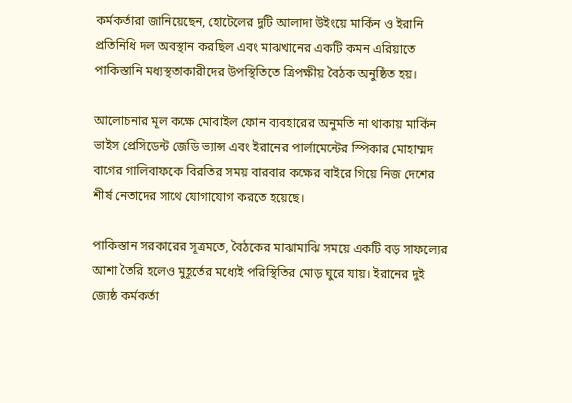কর্মকর্তারা জানিয়েছেন, হোটেলের দুটি আলাদা উইংয়ে মার্কিন ও ইরানি প্রতিনিধি দল অবস্থান করছিল এবং মাঝখানের একটি কমন এরিয়াতে পাকিস্তানি মধ্যস্থতাকারীদের উপস্থিতিতে ত্রিপক্ষীয় বৈঠক অনুষ্ঠিত হয়।

আলোচনার মূল কক্ষে মোবাইল ফোন ব্যবহারের অনুমতি না থাকায় মার্কিন ভাইস প্রেসিডেন্ট জেডি ভ্যান্স এবং ইরানের পার্লামেন্টের স্পিকার মোহাম্মদ বাগের গালিবাফকে বিরতির সময় বারবার কক্ষের বাইরে গিয়ে নিজ দেশের শীর্ষ নেতাদের সাথে যোগাযোগ করতে হয়েছে।

পাকিস্তান সরকারের সূত্রমতে, বৈঠকের মাঝামাঝি সময়ে একটি বড় সাফল্যের আশা তৈরি হলেও মুহূর্তের মধ্যেই পরিস্থিতির মোড় ঘুরে যায়। ইরানের দুই জ্যেষ্ঠ কর্মকর্তা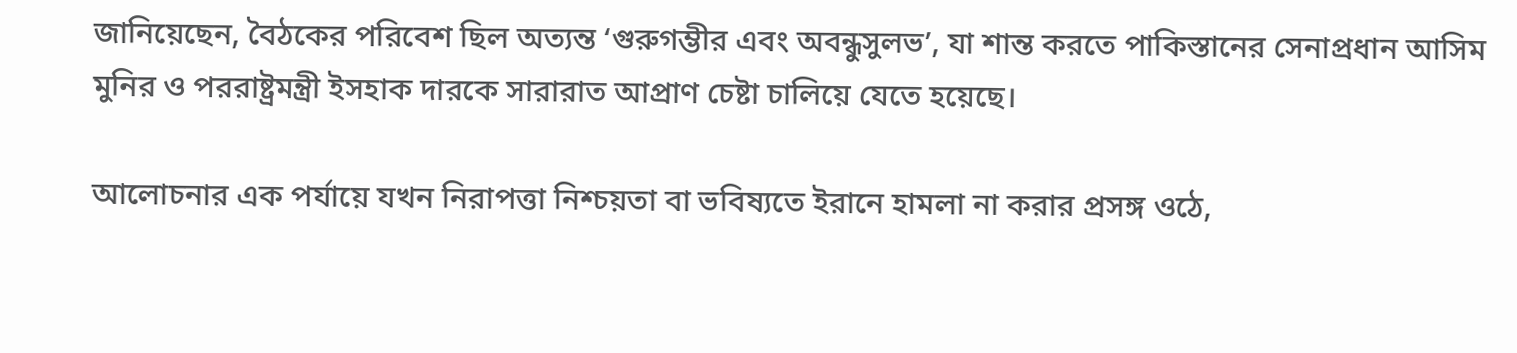জানিয়েছেন, বৈঠকের পরিবেশ ছিল অত্যন্ত ‘গুরুগম্ভীর এবং অবন্ধুসুলভ’, যা শান্ত করতে পাকিস্তানের সেনাপ্রধান আসিম মুনির ও পররাষ্ট্রমন্ত্রী ইসহাক দারকে সারারাত আপ্রাণ চেষ্টা চালিয়ে যেতে হয়েছে।

আলোচনার এক পর্যায়ে যখন নিরাপত্তা নিশ্চয়তা বা ভবিষ্যতে ইরানে হামলা না করার প্রসঙ্গ ওঠে,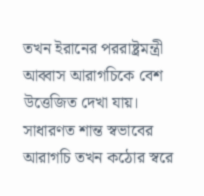তখন ইরানের পররাষ্ট্রমন্ত্রী আব্বাস আরাগচিকে বেশ উত্তেজিত দেখা যায়। সাধারণত শান্ত স্বভাবের আরাগচি তখন কঠোর স্বরে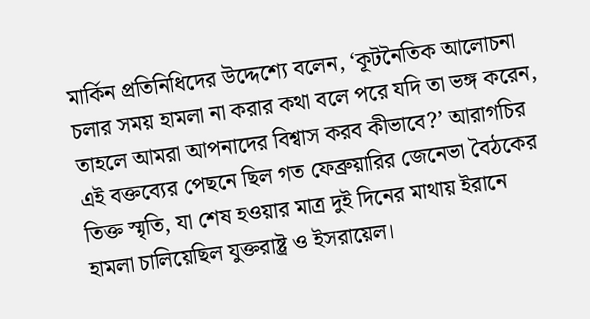মার্কিন প্রতিনিধিদের উদ্দেশ্যে বলেন, ‘কূটনৈতিক আলোচনা চলার সময় হামলা না করার কথা বলে পরে যদি তা ভঙ্গ করেন, তাহলে আমরা আপনাদের বিশ্বাস করব কীভাবে?’ আরাগচির এই বক্তব্যের পেছনে ছিল গত ফেব্রুয়ারির জেনেভা বৈঠকের তিক্ত স্মৃতি, যা শেষ হওয়ার মাত্র দুই দিনের মাথায় ইরানে হামলা চালিয়েছিল যুক্তরাষ্ট্র ও ইসরায়েল।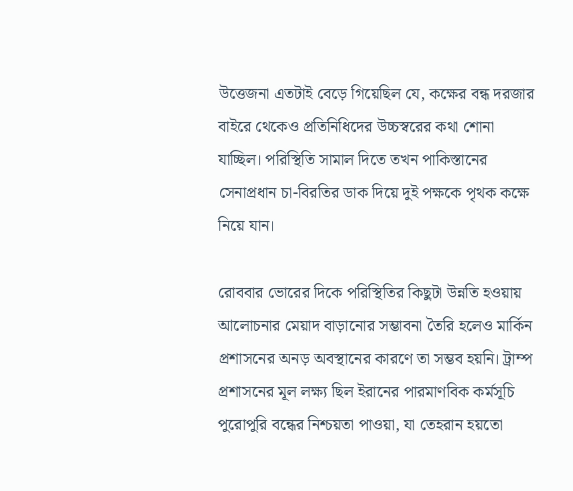উত্তেজনা এতটাই বেড়ে গিয়েছিল যে, কক্ষের বন্ধ দরজার বাইরে থেকেও প্রতিনিধিদের উচ্চস্বরের কথা শোনা যাচ্ছিল। পরিস্থিতি সামাল দিতে তখন পাকিস্তানের সেনাপ্রধান চা-বিরতির ডাক দিয়ে দুই পক্ষকে পৃথক কক্ষে নিয়ে যান।

রোববার ভোরের দিকে পরিস্থিতির কিছুটা উন্নতি হওয়ায় আলোচনার মেয়াদ বাড়ানোর সম্ভাবনা তৈরি হলেও মার্কিন প্রশাসনের অনড় অবস্থানের কারণে তা সম্ভব হয়নি। ট্রাম্প প্রশাসনের মূল লক্ষ্য ছিল ইরানের পারমাণবিক কর্মসূচি পুরোপুরি বন্ধের নিশ্চয়তা পাওয়া, যা তেহরান হয়তো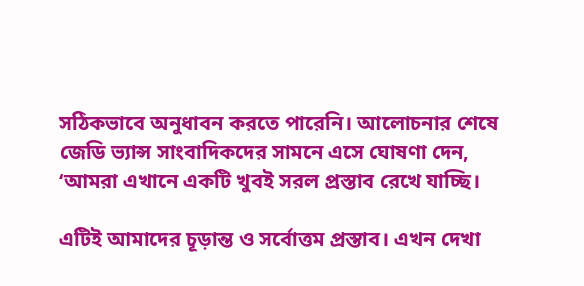সঠিকভাবে অনুধাবন করতে পারেনি। আলোচনার শেষে জেডি ভ্যান্স সাংবাদিকদের সামনে এসে ঘোষণা দেন, ‘আমরা এখানে একটি খুবই সরল প্রস্তাব রেখে যাচ্ছি।

এটিই আমাদের চূড়ান্ত ও সর্বোত্তম প্রস্তাব। এখন দেখা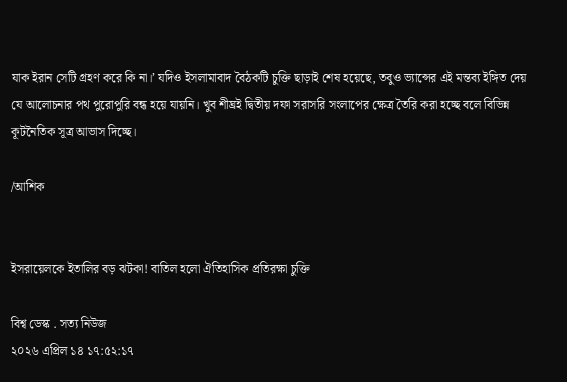যাক ইরান সেটি গ্রহণ করে কি না।’ যদিও ইসলামাবাদ বৈঠকটি চুক্তি ছাড়াই শেষ হয়েছে, তবুও ভ্যান্সের এই মন্তব্য ইঙ্গিত দেয় যে আলোচনার পথ পুরোপুরি বন্ধ হয়ে যায়নি। খুব শীঘ্রই দ্বিতীয় দফা সরাসরি সংলাপের ক্ষেত্র তৈরি করা হচ্ছে বলে বিভিন্ন কূটনৈতিক সূত্র আভাস দিচ্ছে।

/আশিক


ইসরায়েলকে ইতালির বড় ঝটকা! বাতিল হলো ঐতিহাসিক প্রতিরক্ষা চুক্তি

বিশ্ব ডেস্ক . সত্য নিউজ
২০২৬ এপ্রিল ১৪ ১৭:৫২:১৭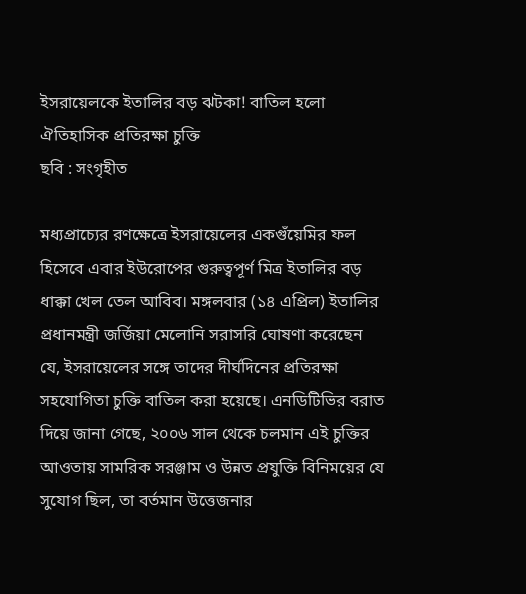ইসরায়েলকে ইতালির বড় ঝটকা! বাতিল হলো ঐতিহাসিক প্রতিরক্ষা চুক্তি
ছবি : সংগৃহীত

মধ্যপ্রাচ্যের রণক্ষেত্রে ইসরায়েলের একগুঁয়েমির ফল হিসেবে এবার ইউরোপের গুরুত্বপূর্ণ মিত্র ইতালির বড় ধাক্কা খেল তেল আবিব। মঙ্গলবার (১৪ এপ্রিল) ইতালির প্রধানমন্ত্রী জর্জিয়া মেলোনি সরাসরি ঘোষণা করেছেন যে, ইসরায়েলের সঙ্গে তাদের দীর্ঘদিনের প্রতিরক্ষা সহযোগিতা চুক্তি বাতিল করা হয়েছে। এনডিটিভির বরাত দিয়ে জানা গেছে, ২০০৬ সাল থেকে চলমান এই চুক্তির আওতায় সামরিক সরঞ্জাম ও উন্নত প্রযুক্তি বিনিময়ের যে সুযোগ ছিল, তা বর্তমান উত্তেজনার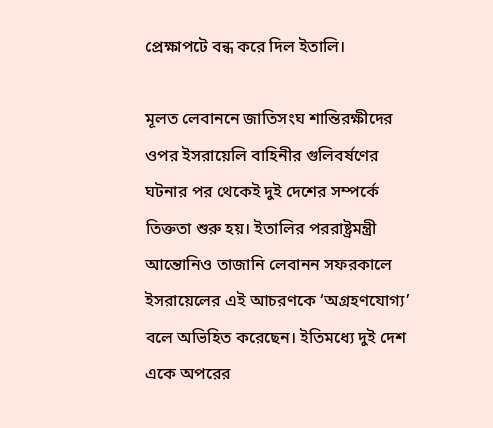প্রেক্ষাপটে বন্ধ করে দিল ইতালি।

মূলত লেবাননে জাতিসংঘ শান্তিরক্ষীদের ওপর ইসরায়েলি বাহিনীর গুলিবর্ষণের ঘটনার পর থেকেই দুই দেশের সম্পর্কে তিক্ততা শুরু হয়। ইতালির পররাষ্ট্রমন্ত্রী আন্তোনিও তাজানি লেবানন সফরকালে ইসরায়েলের এই আচরণকে ‘অগ্রহণযোগ্য’ বলে অভিহিত করেছেন। ইতিমধ্যে দুই দেশ একে অপরের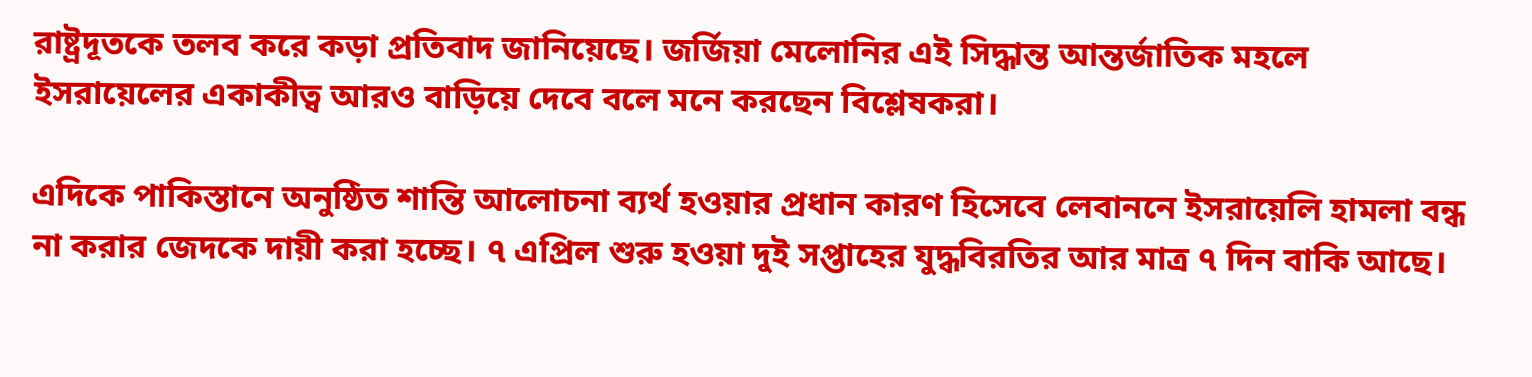রাষ্ট্রদূতকে তলব করে কড়া প্রতিবাদ জানিয়েছে। জর্জিয়া মেলোনির এই সিদ্ধান্ত আন্তর্জাতিক মহলে ইসরায়েলের একাকীত্ব আরও বাড়িয়ে দেবে বলে মনে করছেন বিশ্লেষকরা।

এদিকে পাকিস্তানে অনুষ্ঠিত শান্তি আলোচনা ব্যর্থ হওয়ার প্রধান কারণ হিসেবে লেবাননে ইসরায়েলি হামলা বন্ধ না করার জেদকে দায়ী করা হচ্ছে। ৭ এপ্রিল শুরু হওয়া দুই সপ্তাহের যুদ্ধবিরতির আর মাত্র ৭ দিন বাকি আছে।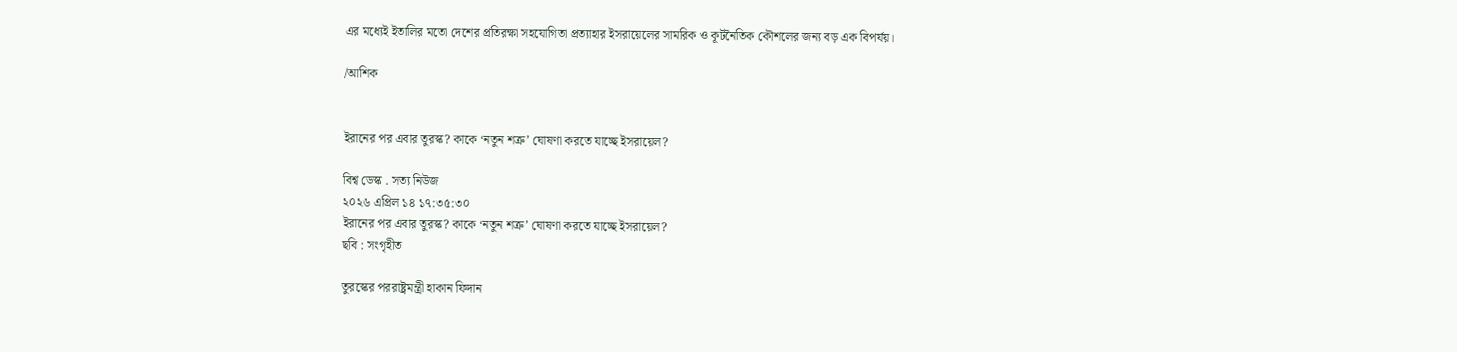এর মধ্যেই ইতালির মতো দেশের প্রতিরক্ষা সহযোগিতা প্রত্যাহার ইসরায়েলের সামরিক ও কূটনৈতিক কৌশলের জন্য বড় এক বিপর্যয়।

/আশিক


ইরানের পর এবার তুরস্ক? কাকে ‘নতুন শত্রু’ ঘোষণা করতে যাচ্ছে ইসরায়েল?

বিশ্ব ডেস্ক . সত্য নিউজ
২০২৬ এপ্রিল ১৪ ১৭:৩৫:৩০
ইরানের পর এবার তুরস্ক? কাকে ‘নতুন শত্রু’ ঘোষণা করতে যাচ্ছে ইসরায়েল?
ছবি : সংগৃহীত

তুরস্কের পররাষ্ট্রমন্ত্রী হাকান ফিদান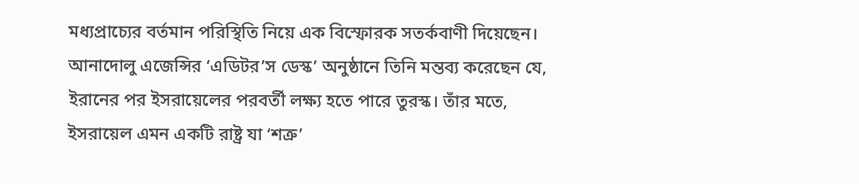মধ্যপ্রাচ্যের বর্তমান পরিস্থিতি নিয়ে এক বিস্ফোরক সতর্কবাণী দিয়েছেন। আনাদোলু এজেন্সির ‘এডিটর’স ডেস্ক’ অনুষ্ঠানে তিনি মন্তব্য করেছেন যে, ইরানের পর ইসরায়েলের পরবর্তী লক্ষ্য হতে পারে তুরস্ক। তাঁর মতে, ইসরায়েল এমন একটি রাষ্ট্র যা ‘শত্রু’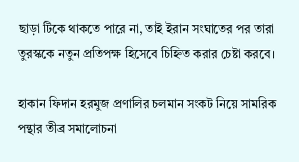ছাড়া টিকে থাকতে পারে না, তাই ইরান সংঘাতের পর তারা তুরস্ককে নতুন প্রতিপক্ষ হিসেবে চিহ্নিত করার চেষ্টা করবে।

হাকান ফিদান হরমুজ প্রণালির চলমান সংকট নিয়ে সামরিক পন্থার তীব্র সমালোচনা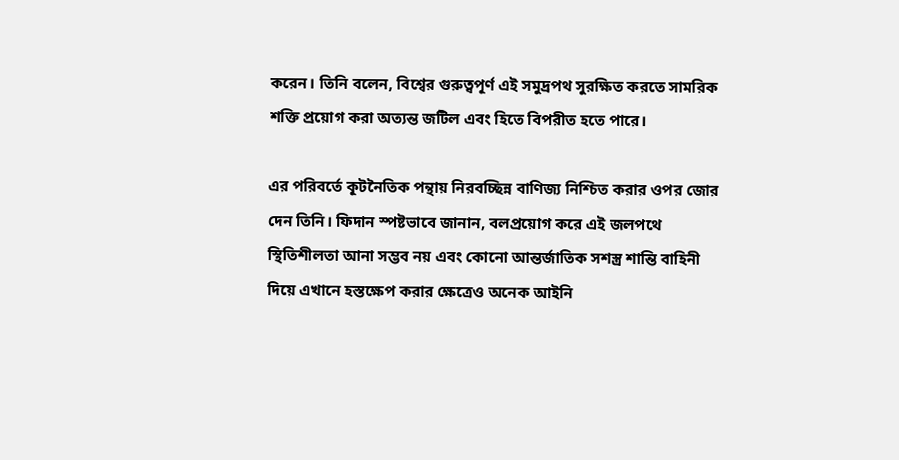করেন। তিনি বলেন, বিশ্বের গুরুত্বপূর্ণ এই সমুদ্রপথ সুরক্ষিত করতে সামরিক শক্তি প্রয়োগ করা অত্যন্ত জটিল এবং হিতে বিপরীত হতে পারে।

এর পরিবর্তে কূটনৈতিক পন্থায় নিরবচ্ছিন্ন বাণিজ্য নিশ্চিত করার ওপর জোর দেন তিনি। ফিদান স্পষ্টভাবে জানান, বলপ্রয়োগ করে এই জলপথে স্থিতিশীলতা আনা সম্ভব নয় এবং কোনো আন্তর্জাতিক সশস্ত্র শান্তি বাহিনী দিয়ে এখানে হস্তক্ষেপ করার ক্ষেত্রেও অনেক আইনি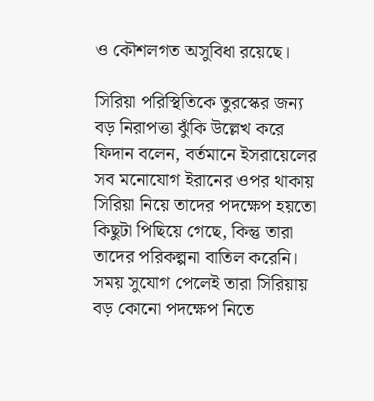ও কৌশলগত অসুবিধা রয়েছে।

সিরিয়া পরিস্থিতিকে তুরস্কের জন্য বড় নিরাপত্তা ঝুঁকি উল্লেখ করে ফিদান বলেন, বর্তমানে ইসরায়েলের সব মনোযোগ ইরানের ওপর থাকায় সিরিয়া নিয়ে তাদের পদক্ষেপ হয়তো কিছুটা পিছিয়ে গেছে, কিন্তু তারা তাদের পরিকল্পনা বাতিল করেনি। সময় সুযোগ পেলেই তারা সিরিয়ায় বড় কোনো পদক্ষেপ নিতে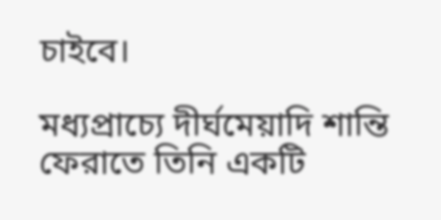চাইবে।

মধ্যপ্রাচ্যে দীর্ঘমেয়াদি শান্তি ফেরাতে তিনি একটি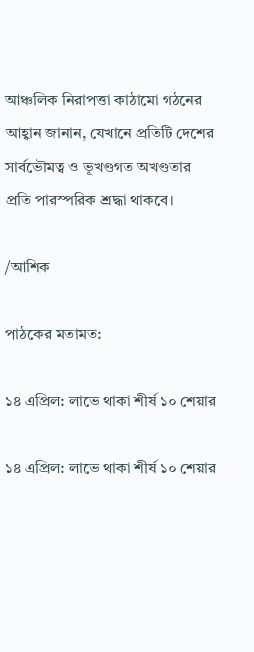আঞ্চলিক নিরাপত্তা কাঠামো গঠনের আহ্বান জানান, যেখানে প্রতিটি দেশের সার্বভৌমত্ব ও ভূখণ্ডগত অখণ্ডতার প্রতি পারস্পরিক শ্রদ্ধা থাকবে।

/আশিক

পাঠকের মতামত:

১৪ এপ্রিল: লাভে থাকা শীর্ষ ১০ শেয়ার

১৪ এপ্রিল: লাভে থাকা শীর্ষ ১০ শেয়ার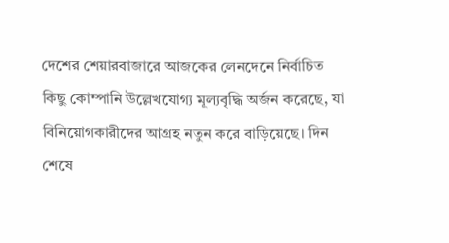দেশের শেয়ারবাজারে আজকের লেনদেনে নির্বাচিত কিছু কোম্পানি উল্লেখযোগ্য মূল্যবৃদ্ধি অর্জন করেছে, যা বিনিয়োগকারীদের আগ্রহ নতুন করে বাড়িয়েছে। দিন শেষে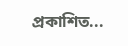প্রকাশিত...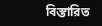বিস্তারিত